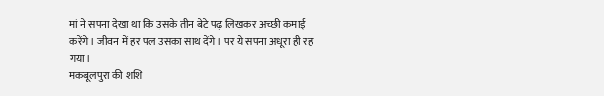मां ने सपना देखा था कि उसके तीन बेटे पढ़ लिखकर अच्छी कमाई करेंगे। जीवन में हर पल उसका साथ देंगे। पर ये सपना अधूरा ही रह गया।
मकबूलपुरा की शशि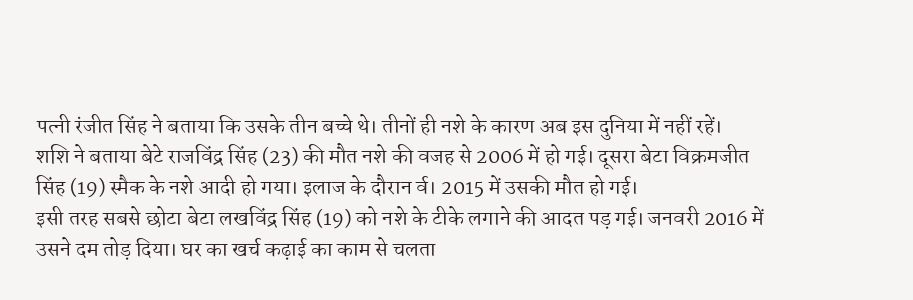पत्नी रंजीत सिंह ने बताया कि उसके तीन बच्चे थे। तीनों ही नशे के कारण अब इस दुनिया में नहीं रहें।
शशि ने बताया बेटे राजविंद्र सिंह (23) की मौत नशे की वजह से 2006 में हो गई। दूसरा बेटा विक्रमजीत सिंह (19) स्मैक के नशे आदी हो गया। इलाज के दौरान र्व। 2015 में उसकी मौत हो गई।
इसी तरह सबसे छोटा बेटा लखविंद्र सिंह (19) को नशे के टीके लगाने की आदत पड़ गई। जनवरी 2016 में उसने दम तोड़ दिया। घर का खर्च कढ़ाई का काम से चलता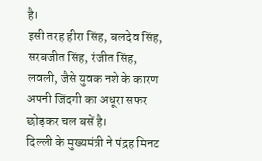है।
इसी तरह हीरा सिंह, बलदेव सिंह, सरबजीत सिंह, रंजीत सिंह, लवली, जैसे युवक नशे के कारण अपनी जिंदगी का अधूरा सफर छोड़कर चल बसें है।
दिल्ली के मुख्यमंत्री ने पंद्रह मिनट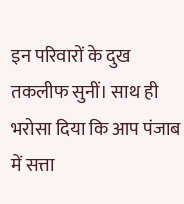इन परिवारों के दुख तकलीफ सुनीं। साथ ही भरोसा दिया कि आप पंजाब में सत्ता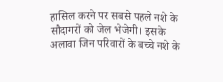हासिल करने पर सबसे पहले नशे के सौदागरों को जेल भेजेगी। इसके अलावा जिन परिवारों के बच्चे नशे के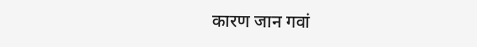कारण जान गवां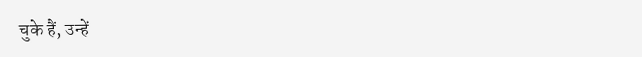चुके हैं, उन्हें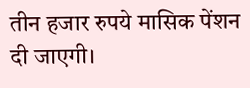तीन हजार रुपये मासिक पेंशन दी जाएगी।